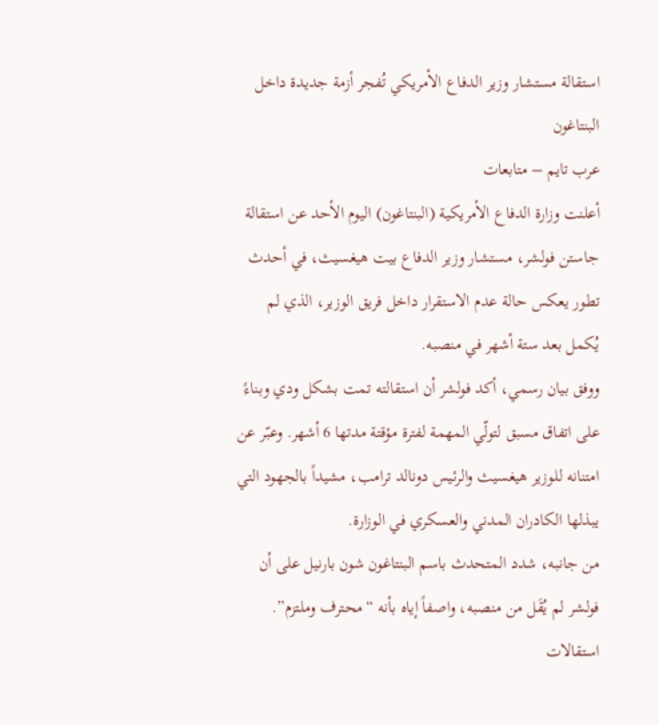استقالة مستشار وزير الدفاع الأمريكي تُفجر أزمة جديدة داخل البنتاغون
عرب تايم – متابعات
أعلنت وزارة الدفاع الأمريكية (البنتاغون) اليوم الأحد عن استقالة جاستن فولشر، مستشار وزير الدفاع بيت هيغسيث، في أحدث تطور يعكس حالة عدم الاستقرار داخل فريق الوزير، الذي لم يُكمل بعد ستة أشهر في منصبه.
ووفق بيان رسمي، أكد فولشر أن استقالته تمت بشكل ودي وبناءً على اتفاق مسبق لتولّي المهمة لفترة مؤقتة مدتها 6 أشهر. وعبّر عن امتنانه للوزير هيغسيث والرئيس دونالد ترامب، مشيداً بالجهود التي يبذلها الكادران المدني والعسكري في الوزارة.
من جانبه، شدد المتحدث باسم البنتاغون شون بارنيل على أن فولشر لم يُقَل من منصبه، واصفاً إياه بأنه “محترف وملتزم”.
استقالات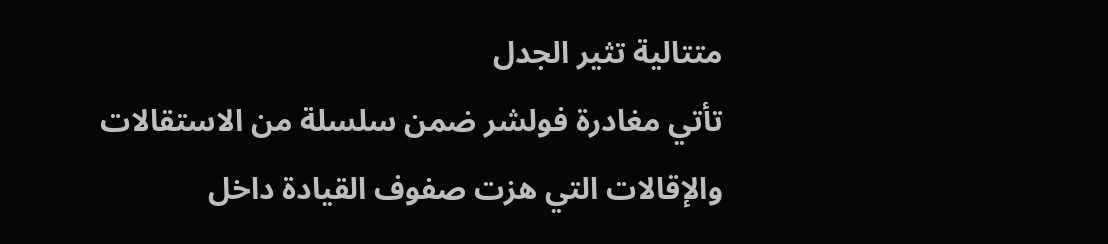متتالية تثير الجدل
تأتي مغادرة فولشر ضمن سلسلة من الاستقالات والإقالات التي هزت صفوف القيادة داخل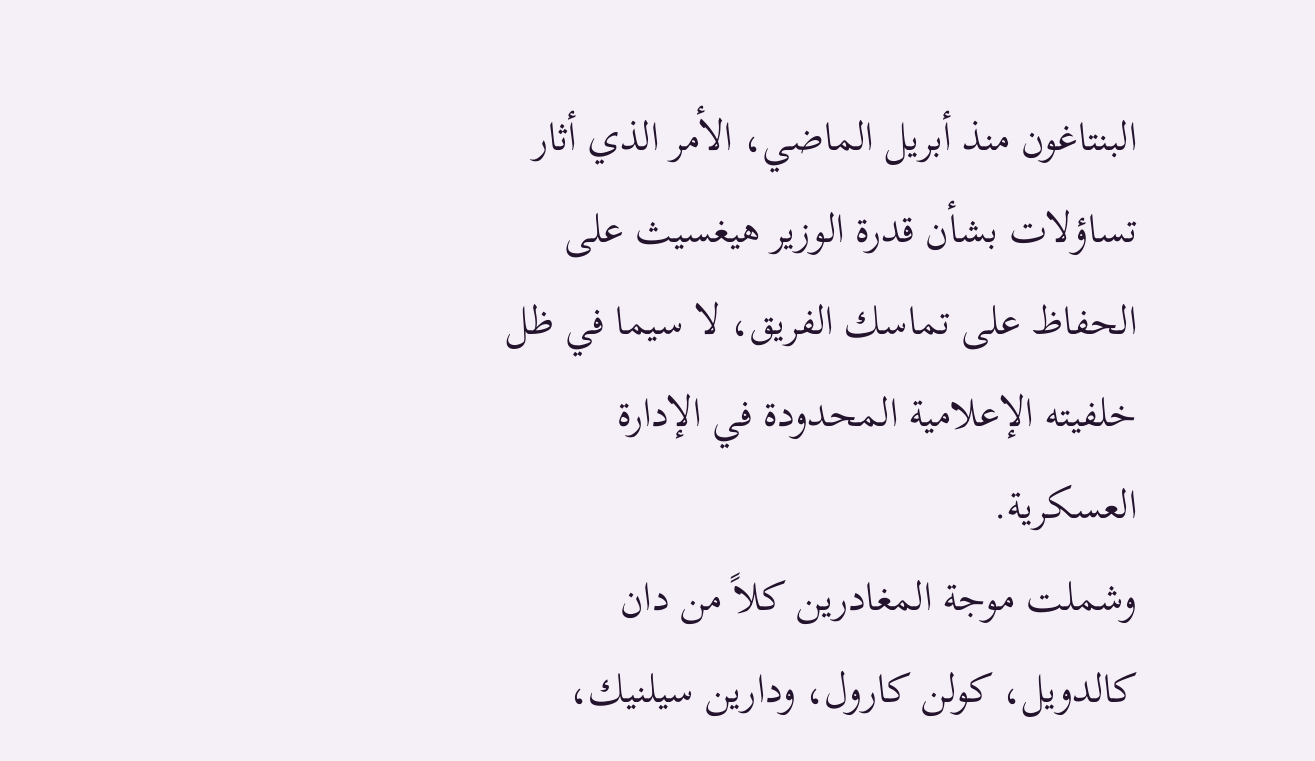البنتاغون منذ أبريل الماضي، الأمر الذي أثار تساؤلات بشأن قدرة الوزير هيغسيث على الحفاظ على تماسك الفريق، لا سيما في ظل خلفيته الإعلامية المحدودة في الإدارة العسكرية.
وشملت موجة المغادرين كلاً من دان كالدويل، كولن كارول، ودارين سيلنيك،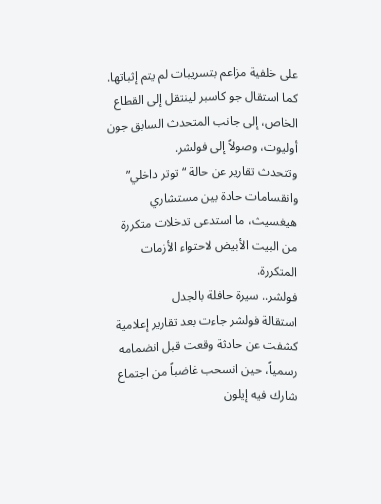على خلفية مزاعم بتسريبات لم يتم إثباتها. كما استقال جو كاسبر لينتقل إلى القطاع الخاص، إلى جانب المتحدث السابق جون أوليوت، وصولاً إلى فولشر.
وتتحدث تقارير عن حالة “توتر داخلي” وانقسامات حادة بين مستشاري هيغسيث، ما استدعى تدخلات متكررة من البيت الأبيض لاحتواء الأزمات المتكررة.
فولشر.. سيرة حافلة بالجدل
استقالة فولشر جاءت بعد تقارير إعلامية كشفت عن حادثة وقعت قبل انضمامه رسمياً، حين انسحب غاضباً من اجتماع شارك فيه إيلون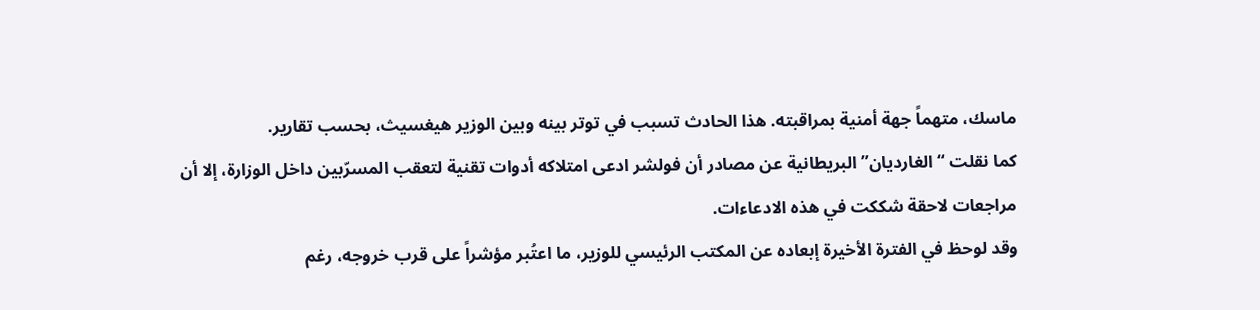ماسك، متهماً جهة أمنية بمراقبته. هذا الحادث تسبب في توتر بينه وبين الوزير هيغسيث، بحسب تقارير.
كما نقلت “الغارديان” البريطانية عن مصادر أن فولشر ادعى امتلاكه أدوات تقنية لتعقب المسرّبين داخل الوزارة، إلا أن مراجعات لاحقة شككت في هذه الادعاءات.
وقد لوحظ في الفترة الأخيرة إبعاده عن المكتب الرئيسي للوزير، ما اعتُبر مؤشراً على قرب خروجه، رغم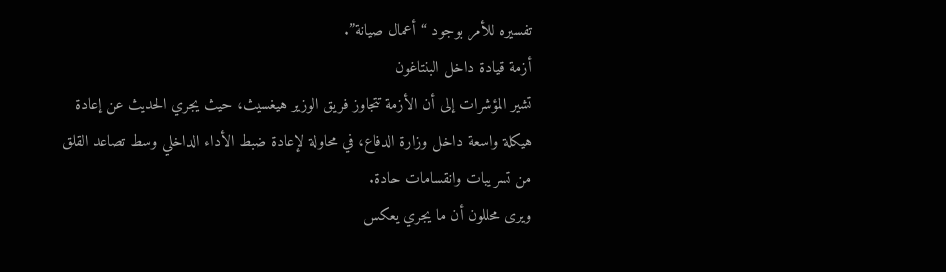تفسيره للأمر بوجود “أعمال صيانة”.
أزمة قيادة داخل البنتاغون
تشير المؤشرات إلى أن الأزمة تتجاوز فريق الوزير هيغسيث، حيث يجري الحديث عن إعادة هيكلة واسعة داخل وزارة الدفاع، في محاولة لإعادة ضبط الأداء الداخلي وسط تصاعد القلق من تسريبات وانقسامات حادة.
ويرى محللون أن ما يجري يعكس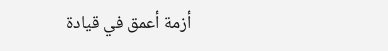أزمة أعمق في قيادة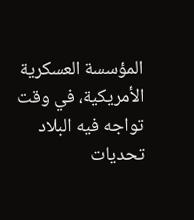المؤسسة العسكرية الأمريكية، في وقت تواجه فيه البلاد تحديات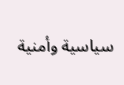سياسية وأمنية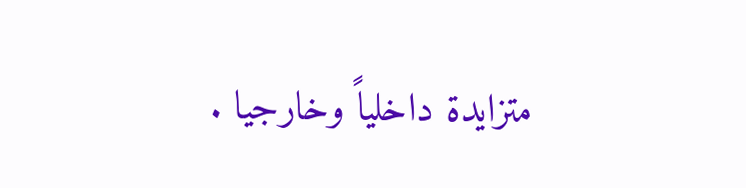متزايدة داخلياً وخارجيا .